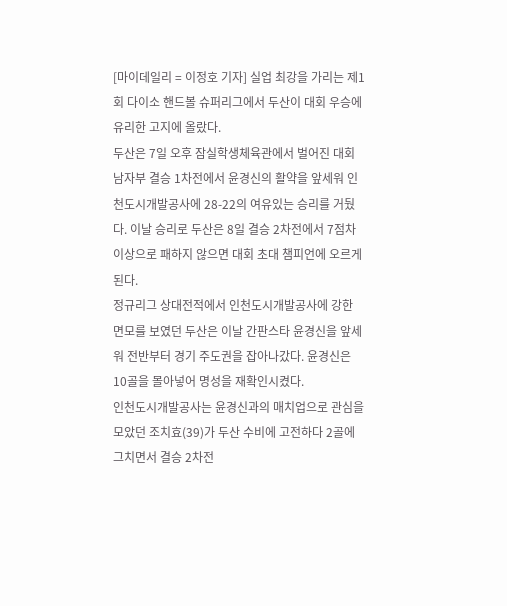[마이데일리 = 이정호 기자] 실업 최강을 가리는 제1회 다이소 핸드볼 슈퍼리그에서 두산이 대회 우승에 유리한 고지에 올랐다.
두산은 7일 오후 잠실학생체육관에서 벌어진 대회 남자부 결승 1차전에서 윤경신의 활약을 앞세워 인천도시개발공사에 28-22의 여유있는 승리를 거뒀다. 이날 승리로 두산은 8일 결승 2차전에서 7점차 이상으로 패하지 않으면 대회 초대 챔피언에 오르게 된다.
정규리그 상대전적에서 인천도시개발공사에 강한 면모를 보였던 두산은 이날 간판스타 윤경신을 앞세워 전반부터 경기 주도권을 잡아나갔다. 윤경신은 10골을 몰아넣어 명성을 재확인시켰다.
인천도시개발공사는 윤경신과의 매치업으로 관심을 모았던 조치효(39)가 두산 수비에 고전하다 2골에 그치면서 결승 2차전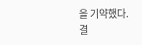을 기약했다.
결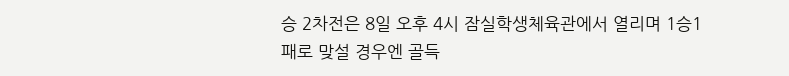승 2차전은 8일 오후 4시 잠실학생체육관에서 열리며 1승1패로 맞설 경우엔 골득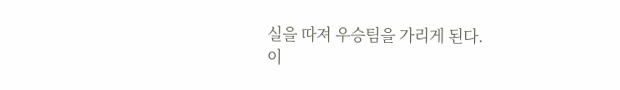실을 따져 우승팀을 가리게 된다.
이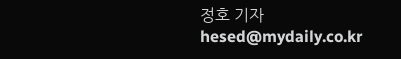정호 기자 hesed@mydaily.co.kr